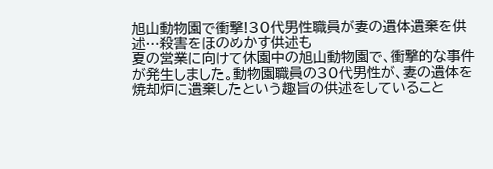旭山動物園で衝撃!30代男性職員が妻の遺体遺棄を供述…殺害をほのめかす供述も
夏の営業に向けて休園中の旭山動物園で、衝撃的な事件が発生しました。動物園職員の30代男性が、妻の遺体を焼却炉に遺棄したという趣旨の供述をしていること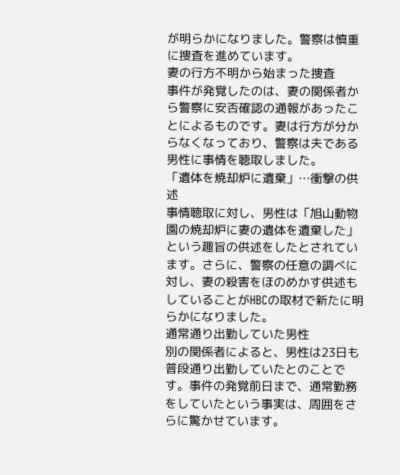が明らかになりました。警察は慎重に捜査を進めています。
妻の行方不明から始まった捜査
事件が発覚したのは、妻の関係者から警察に安否確認の通報があったことによるものです。妻は行方が分からなくなっており、警察は夫である男性に事情を聴取しました。
「遺体を焼却炉に遺棄」…衝撃の供述
事情聴取に対し、男性は「旭山動物園の焼却炉に妻の遺体を遺棄した」という趣旨の供述をしたとされています。さらに、警察の任意の調べに対し、妻の殺害をほのめかす供述もしていることがHBCの取材で新たに明らかになりました。
通常通り出勤していた男性
別の関係者によると、男性は23日も普段通り出勤していたとのことです。事件の発覚前日まで、通常勤務をしていたという事実は、周囲をさらに驚かせています。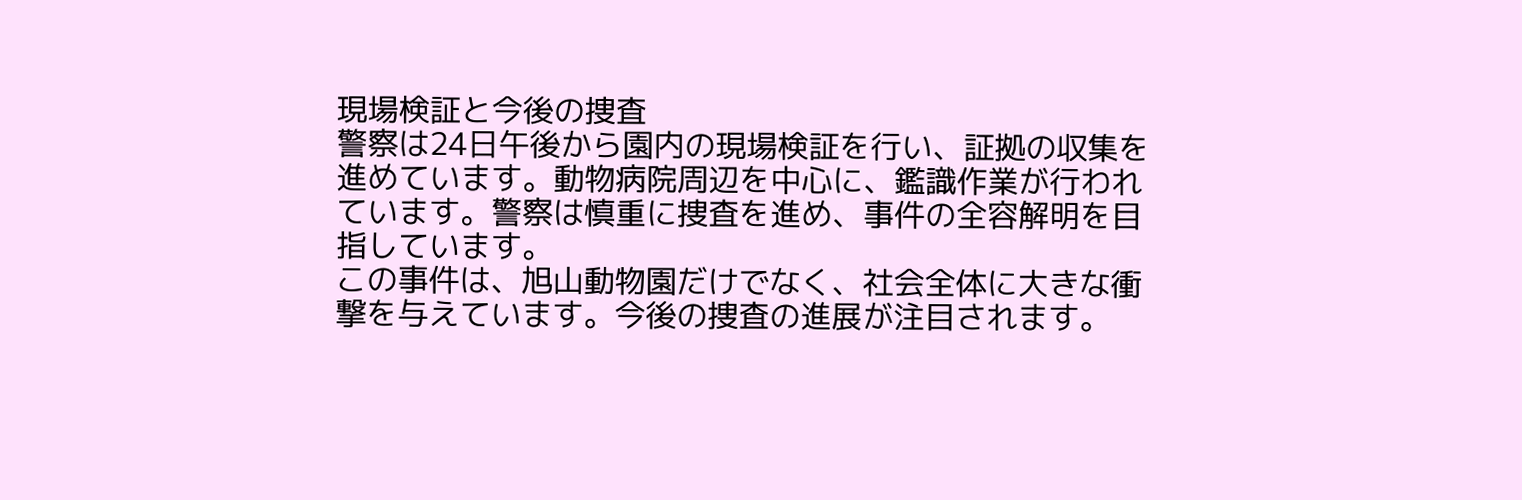現場検証と今後の捜査
警察は24日午後から園内の現場検証を行い、証拠の収集を進めています。動物病院周辺を中心に、鑑識作業が行われています。警察は慎重に捜査を進め、事件の全容解明を目指しています。
この事件は、旭山動物園だけでなく、社会全体に大きな衝撃を与えています。今後の捜査の進展が注目されます。